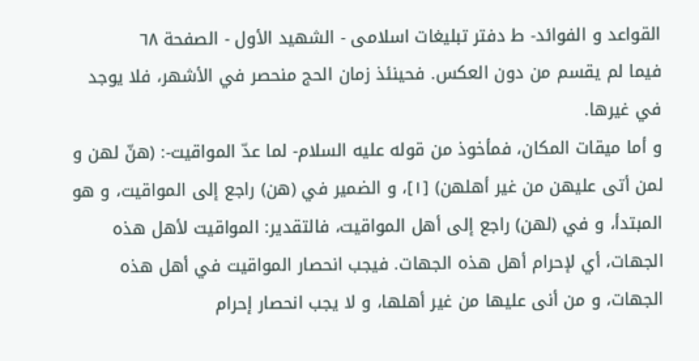القواعد و الفوائد- ط دفتر تبلیغات اسلامی - الشهيد الأول - الصفحة ٦٨
فيما لم يقسم من دون العكس. فحينئذ زمان الحج منحصر في الأشهر، فلا يوجد في غيرها.
و أما ميقات المكان، فمأخوذ من قوله عليه السلام- لما عدّ المواقيت-: (هنّ لهن و لمن أتى عليهن من غير أهلهن) [١]، و الضمير في (هن) راجع إلى المواقيت، و هو المبتدأ، و في (لهن) راجع إلى أهل المواقيت، فالتقدير: المواقيت لأهل هذه الجهات، أي لإحرام أهل هذه الجهات. فيجب انحصار المواقيت في أهل هذه الجهات، و من أنى عليها من غير أهلها، و لا يجب انحصار إحرام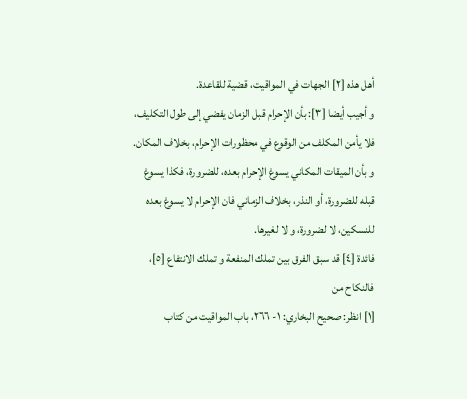أهل هذه [٢] الجهات في المواقيت، قضية للقاعدة.
و أجيب أيضا [٣]: بأن الإحرام قبل الزمان يفضي إلى طول التكليف، فلا يأمن المكلف من الوقوع في محظورات الإحرام، بخلاف المكان. و بأن الميقات المكاني يسوغ الإحرام بعده، للضرورة، فكذا يسوغ قبله للضرورة، أو النذر، بخلاف الزماني فان الإحرام لا يسوغ بعده للنسكين، لا لضرورة، و لا لغيرها.
فائدة [٤] قد سبق الفرق بين تملك المنفعة و تملك الانتفاع [٥]،
فالنكاح من
[١] انظر: صحيح البخاري: ١- ٢٦٦، باب المواقيت من كتاب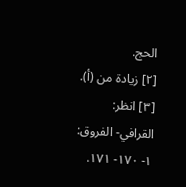الحج.
[٢] زيادة من (أ).
[٣] انظر: القرافي- الفروق: ١- ١٧٠- ١٧١.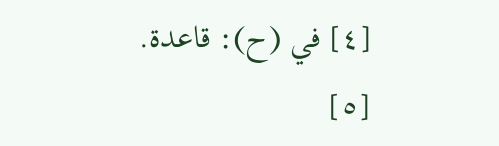[٤] في (ح): قاعدة.
[٥]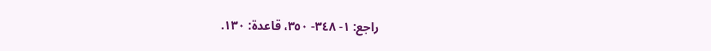راجع: ١- ٣٤٨- ٣٥٠، قاعدة: ١٣٠.